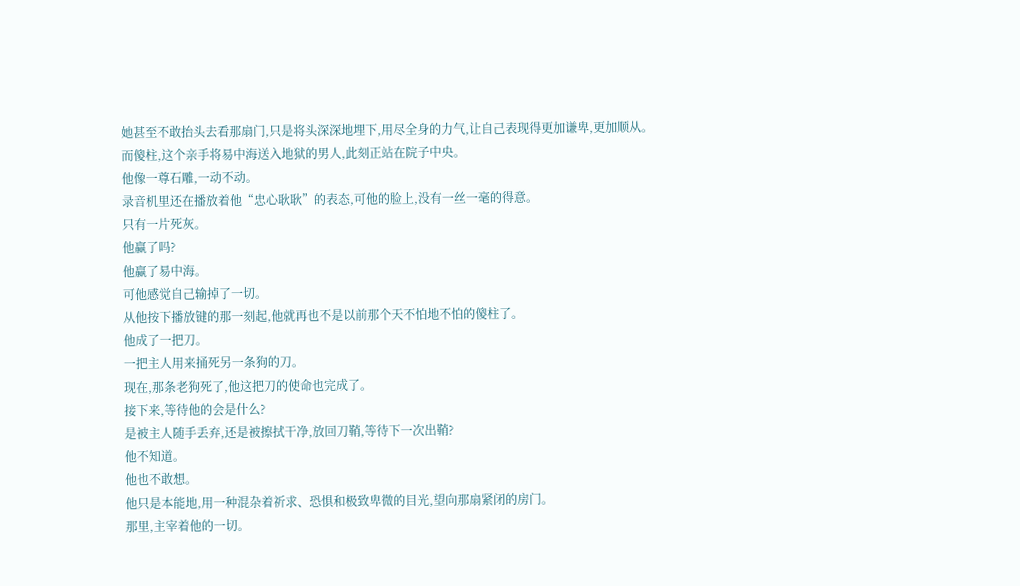她甚至不敢抬头去看那扇门,只是将头深深地埋下,用尽全身的力气,让自己表现得更加谦卑,更加顺从。
而傻柱,这个亲手将易中海送入地狱的男人,此刻正站在院子中央。
他像一尊石雕,一动不动。
录音机里还在播放着他“忠心耿耿”的表态,可他的脸上,没有一丝一毫的得意。
只有一片死灰。
他赢了吗?
他赢了易中海。
可他感觉自己输掉了一切。
从他按下播放键的那一刻起,他就再也不是以前那个天不怕地不怕的傻柱了。
他成了一把刀。
一把主人用来捅死另一条狗的刀。
现在,那条老狗死了,他这把刀的使命也完成了。
接下来,等待他的会是什么?
是被主人随手丢弃,还是被擦拭干净,放回刀鞘,等待下一次出鞘?
他不知道。
他也不敢想。
他只是本能地,用一种混杂着祈求、恐惧和极致卑微的目光,望向那扇紧闭的房门。
那里,主宰着他的一切。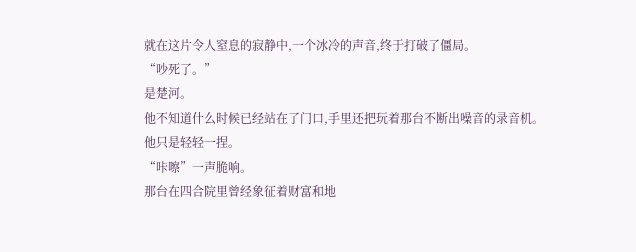就在这片令人窒息的寂静中,一个冰冷的声音,终于打破了僵局。
“吵死了。”
是楚河。
他不知道什么时候已经站在了门口,手里还把玩着那台不断出噪音的录音机。
他只是轻轻一捏。
“咔嚓”一声脆响。
那台在四合院里曾经象征着财富和地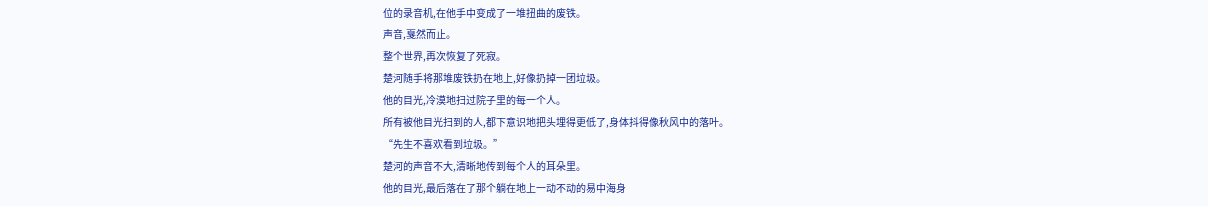位的录音机,在他手中变成了一堆扭曲的废铁。
声音,戛然而止。
整个世界,再次恢复了死寂。
楚河随手将那堆废铁扔在地上,好像扔掉一团垃圾。
他的目光,冷漠地扫过院子里的每一个人。
所有被他目光扫到的人,都下意识地把头埋得更低了,身体抖得像秋风中的落叶。
“先生不喜欢看到垃圾。”
楚河的声音不大,清晰地传到每个人的耳朵里。
他的目光,最后落在了那个躺在地上一动不动的易中海身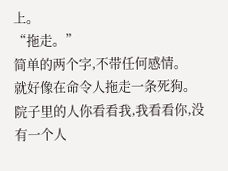上。
“拖走。”
简单的两个字,不带任何感情。
就好像在命令人拖走一条死狗。
院子里的人你看看我,我看看你,没有一个人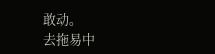敢动。
去拖易中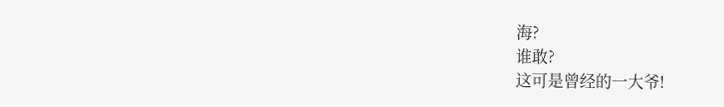海?
谁敢?
这可是曾经的一大爷!